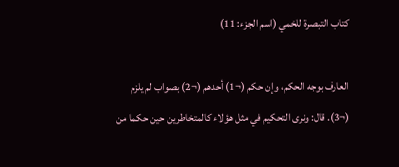كتاب التبصرة للخمي (اسم الجزء: 11)

العارف بوجه الحكم، وإن حكم (¬1) أحدهم (¬2) بصواب لم يلزم (¬3). قال: ونرى التحكيم في مثل هؤلاء كالمتخاطرين حين حكما من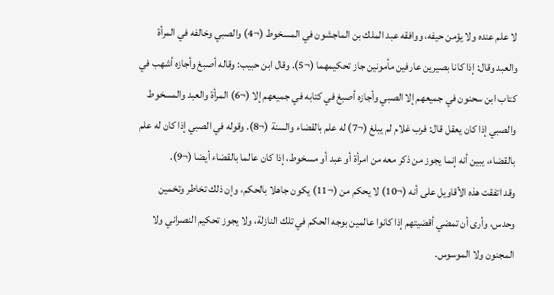لا علم عنده ولا يؤمن حيفه، ووافقه عبد الملك بن الماجشون في المسخوط (¬4) والصبي وخالفه في المرأة والعبد وقال: إذا كانا بصيرين عارفين مأمونين جاز تحكيمهما (¬5). وقال ابن حبيب: وقاله أصبغ وأجازه أشهب في كتاب ابن سحنون في جميعهم إلا الصبي وأجازه أصبغ في كتابه في جميعهم إلا (¬6) المرأة والعبد والمسخوط والصبي إذا كان يعقل قال: فرب غلام لم يبلغ (¬7) له علم بالقضاء والسنة (¬8). وقوله في الصبي إذا كان له علم بالقضاء، يبين أنه إنما يجوز من ذكر معه من امرأة أو عبد أو مسخوط، إذا كان عالما بالقضاء أيضا (¬9).
وقد اتفقت هذه الأقاويل على أنه (¬10) لا يحكم من (¬11) يكون جاهلا بالحكم، وإن ذلك تخاطر وتخمين وحدس، وأرى أن تمضي أقضيتهم إذا كانوا عالمين بوجه الحكم في تلك النازلة، ولا يجوز تحكيم النصراني ولا المجنون ولا الموسوس.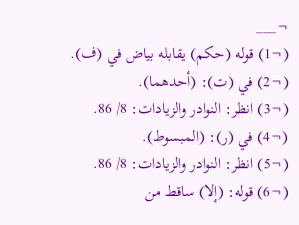¬___
(¬1) قوله (حكم) يقابله بياض في (ف).
(¬2) في (ت): (أحدهما).
(¬3) انظر: النوادر والزيادات: 8/ 86.
(¬4) في (ر): (المبسوط).
(¬5) انظر: النوادر والزيادات: 8/ 86.
(¬6) قوله: (إلا) ساقط من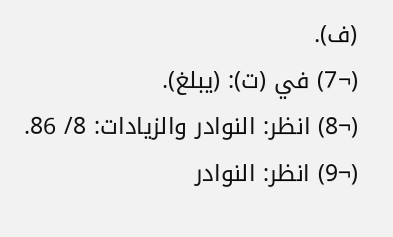(ف).
(¬7) في (ت): (يبلغ).
(¬8) انظر: النوادر والزيادات: 8/ 86.
(¬9) انظر: النوادر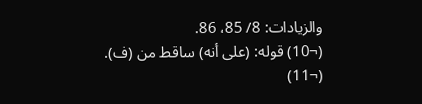والزيادات: 8/ 85، 86.
(¬10) قوله: (على أنه) ساقط من (ف).
(¬11)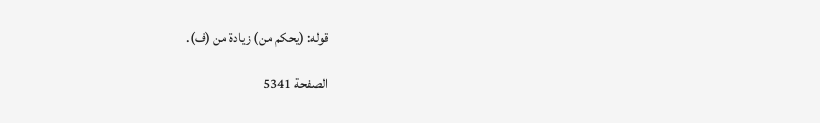قوله: (يحكم من) زيادة من (ف).

الصفحة 5341